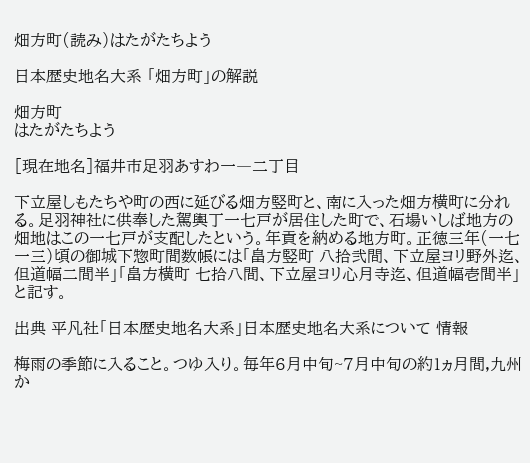畑方町(読み)はたがたちよう

日本歴史地名大系 「畑方町」の解説

畑方町
はたがたちよう

[現在地名]福井市足羽あすわ一―二丁目

下立屋しもたちや町の西に延びる畑方竪町と、南に入った畑方横町に分れる。足羽神社に供奉した駕輿丁一七戸が居住した町で、石場いしば地方の畑地はこの一七戸が支配したという。年貢を納める地方町。正徳三年(一七一三)頃の御城下惣町間数帳には「畠方竪町 八拾弐間、下立屋ヨリ野外迄、但道幅二間半」「畠方横町 七拾八間、下立屋ヨリ心月寺迄、但道幅壱間半」と記す。

出典 平凡社「日本歴史地名大系」日本歴史地名大系について 情報

梅雨の季節に入ること。つゆ入り。毎年6月中旬~7月中旬の約1ヵ月間,九州か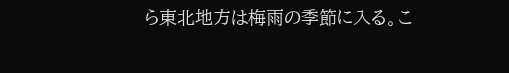ら東北地方は梅雨の季節に入る。こ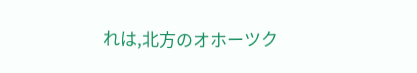れは,北方のオホーツク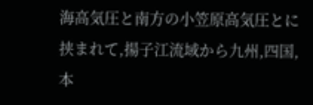海高気圧と南方の小笠原高気圧とに挟まれて,揚子江流域から九州,四国,本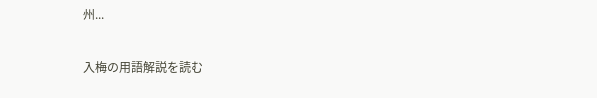州...

入梅の用語解説を読む